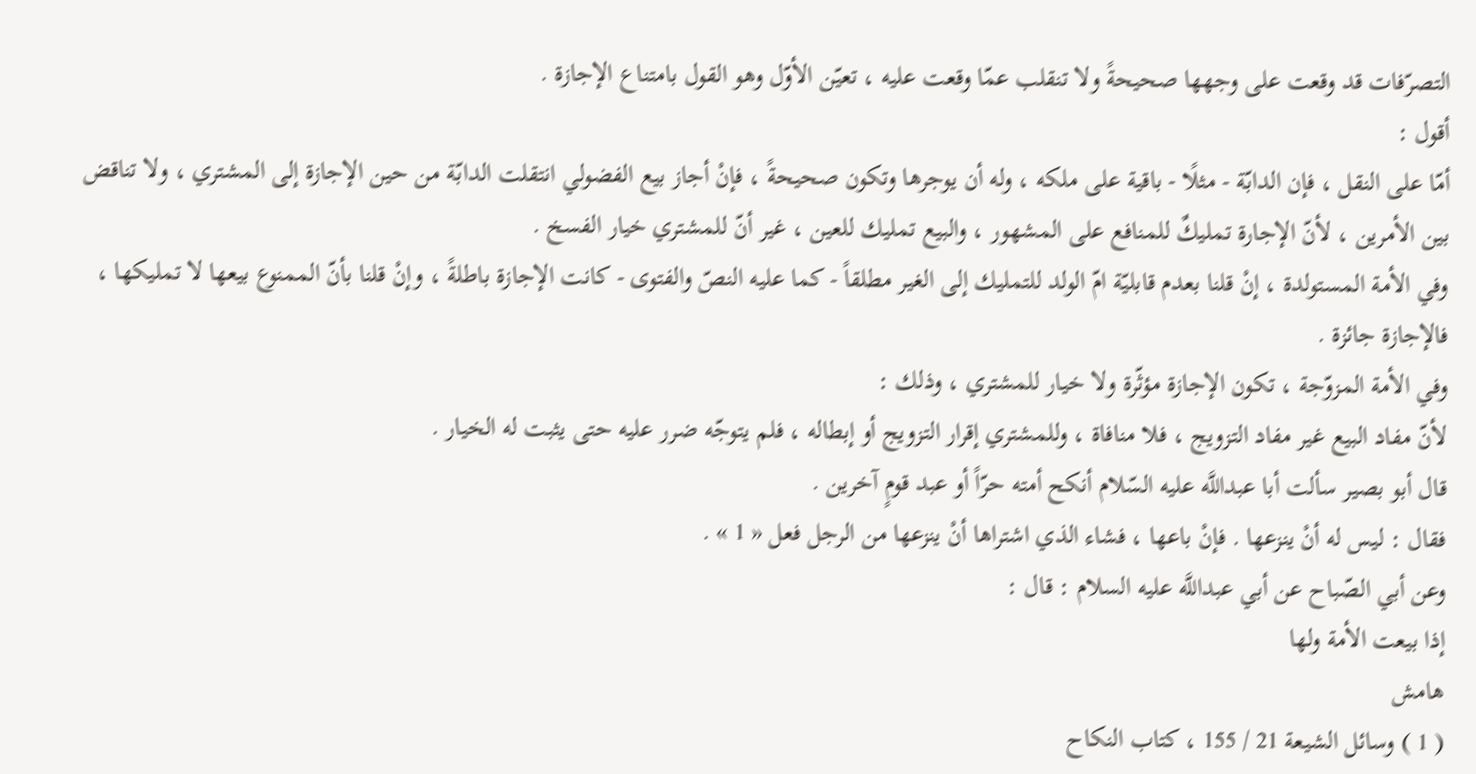التصرّفات قد وقعت على وجهها صحيحةً ولا تنقلب عمّا وقعت عليه ، تعيّن الأوّل وهو القول بامتناع الإجازة .
أقول :
أمّا على النقل ، فإن الدابّة - مثلًا - باقية على ملكه ، وله أن يوجرها وتكون صحيحةً ، فإنْ أجاز بيع الفضولي انتقلت الدابّة من حين الإجازة إلى المشتري ، ولا تناقض بين الأمرين ، لأنّ الإجارة تمليكٌ للمنافع على المشهور ، والبيع تمليك للعين ، غير أنّ للمشتري خيار الفسخ .
وفي الأمة المستولدة ، إنْ قلنا بعدم قابليّة امّ الولد للتمليك إلى الغير مطلقاً - كما عليه النصّ والفتوى - كانت الإجازة باطلةً ، وإنْ قلنا بأنّ الممنوع بيعها لا تمليكها ، فالإجازة جائزة .
وفي الأمة المزوّجة ، تكون الإجازة مؤثّرة ولا خيار للمشتري ، وذلك :
لأنّ مفاد البيع غير مفاد التزويج ، فلا منافاة ، وللمشتري إقرار التزويج أو إبطاله ، فلم يتوجّه ضرر عليه حتى يثبت له الخيار .
قال أبو بصير سألت أبا عبداللَّه عليه السّلام أنكح أمته حرّاً أو عبد قومٍ آخرين .
فقال : ليس له أنْ ينزعها . فإنْ باعها ، فشاء الذي اشتراها أنْ ينزعها من الرجل فعل « 1 » .
وعن أبي الصّباح عن أبي عبداللَّه عليه السلام : قال :
إذا بيعت الأمة ولها
هامش
( 1 ) وسائل الشيعة 21 / 155 ، كتاب النكاح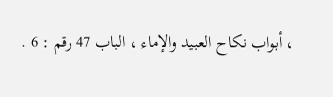، أبواب نكاح العبيد والإماء ، الباب 47 رقم : 6 .